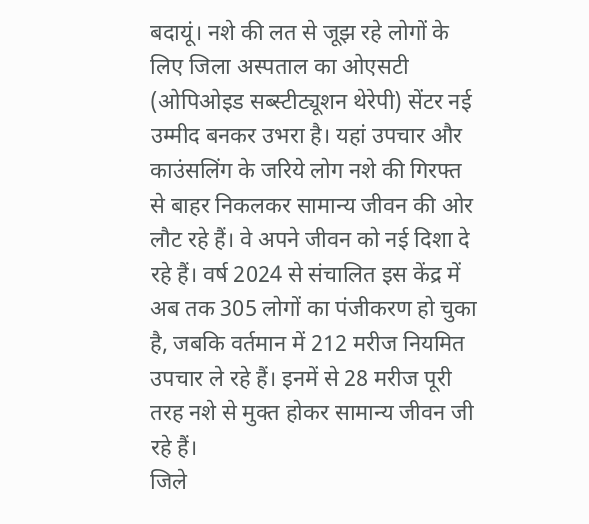बदायूं। नशे की लत से जूझ रहे लोगों के लिए जिला अस्पताल का ओएसटी (ओपिओइड सब्स्टीट्यूशन थेरेपी) सेंटर नई उम्मीद बनकर उभरा है। यहां उपचार और काउंसलिंग के जरिये लोग नशे की गिरफ्त से बाहर निकलकर सामान्य जीवन की ओर लौट रहे हैं। वे अपने जीवन को नई दिशा दे रहे हैं। वर्ष 2024 से संचालित इस केंद्र में अब तक 305 लोगों का पंजीकरण हो चुका है, जबकि वर्तमान में 212 मरीज नियमित उपचार ले रहे हैं। इनमें से 28 मरीज पूरी तरह नशे से मुक्त होकर सामान्य जीवन जी रहे हैं।
जिले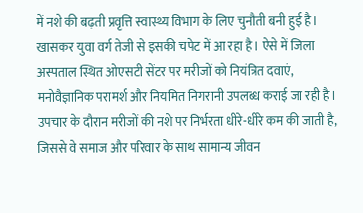में नशे की बढ़ती प्रवृत्ति स्वास्थ्य विभाग के लिए चुनौती बनी हुई है। खासकर युवा वर्ग तेजी से इसकी चपेट में आ रहा है। ऐसे में जिला अस्पताल स्थित ओएसटी सेंटर पर मरीजों को नियंत्रित दवाएं, मनोवैज्ञानिक परामर्श और नियमित निगरानी उपलब्ध कराई जा रही है। उपचार के दौरान मरीजों की नशे पर निर्भरता धीरे-धीरे कम की जाती है, जिससे वे समाज और परिवार के साथ सामान्य जीवन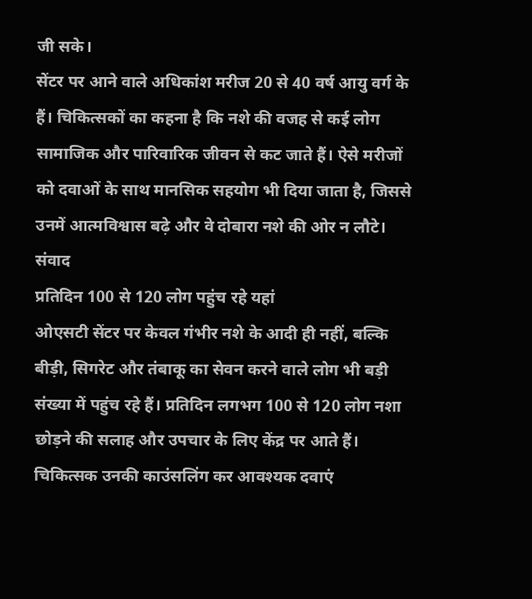जी सके।
सेंटर पर आने वाले अधिकांश मरीज 20 से 40 वर्ष आयु वर्ग के हैं। चिकित्सकों का कहना है कि नशे की वजह से कई लोग सामाजिक और पारिवारिक जीवन से कट जाते हैं। ऐसे मरीजों को दवाओं के साथ मानसिक सहयोग भी दिया जाता है, जिससे उनमें आत्मविश्वास बढ़े और वे दोबारा नशे की ओर न लौटे। संवाद
प्रतिदिन 100 से 120 लोग पहुंच रहे यहां
ओएसटी सेंटर पर केवल गंभीर नशे के आदी ही नहीं, बल्कि बीड़ी, सिगरेट और तंबाकू का सेवन करने वाले लोग भी बड़ी संख्या में पहुंच रहे हैं। प्रतिदिन लगभग 100 से 120 लोग नशा छोड़ने की सलाह और उपचार के लिए केंद्र पर आते हैं। चिकित्सक उनकी काउंसलिंग कर आवश्यक दवाएं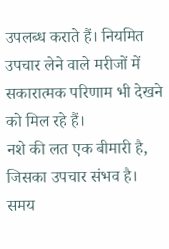उपलब्ध कराते हैं। नियमित उपचार लेने वाले मरीजों में सकारात्मक परिणाम भी देखने को मिल रहे हैं।
नशे की लत एक बीमारी है, जिसका उपचार संभव है। समय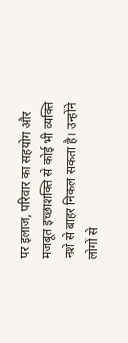पर इलाज, परिवार का सहयोग और मजबूत इच्छाशक्ति से कोई भी व्यक्ति नशे से बाहर निकल सकता है। उन्होंने लोगों से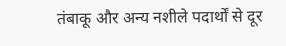तंबाकू और अन्य नशीले पदार्थों से दूर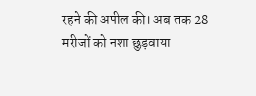रहने की अपील की। अब तक 28 मरीजों को नशा छुड़वाया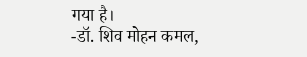गया है।
-डॉ. शिव मोहन कमल,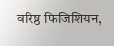वरिष्ठ फिजिशियन,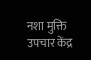नशा मुक्ति उपचार केंद्र